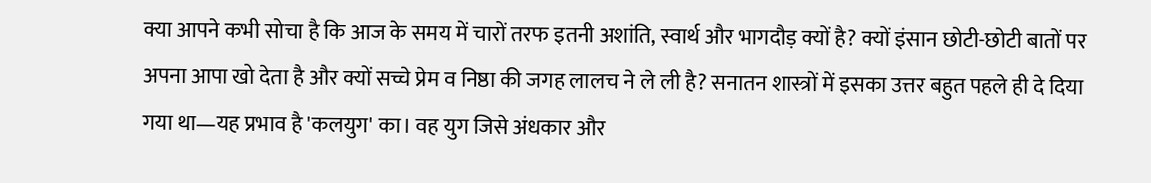क्या आपने कभी सोचा है कि आज के समय में चारों तरफ इतनी अशांति, स्वार्थ और भागदौड़ क्यों है? क्यों इंसान छोटी-छोटी बातों पर अपना आपा खो देता है और क्यों सच्चे प्रेम व निष्ठा की जगह लालच ने ले ली है? सनातन शास्त्रों में इसका उत्तर बहुत पहले ही दे दिया गया था—यह प्रभाव है 'कलयुग' का। वह युग जिसे अंधकार और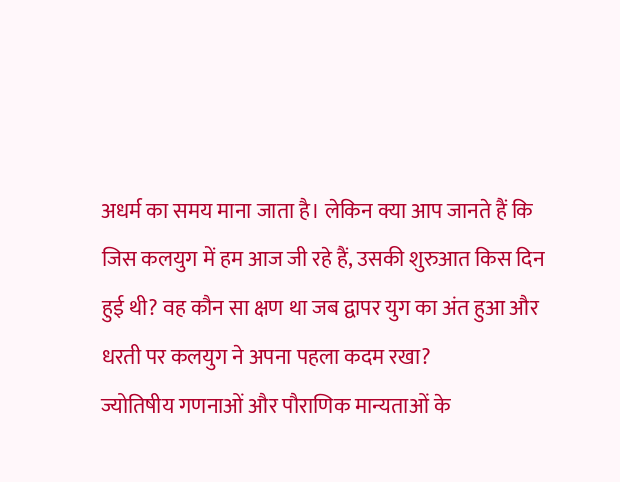अधर्म का समय माना जाता है। लेकिन क्या आप जानते हैं कि जिस कलयुग में हम आज जी रहे हैं, उसकी शुरुआत किस दिन हुई थी? वह कौन सा क्षण था जब द्वापर युग का अंत हुआ और धरती पर कलयुग ने अपना पहला कदम रखा?
ज्योतिषीय गणनाओं और पौराणिक मान्यताओं के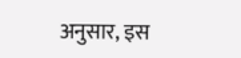अनुसार, इस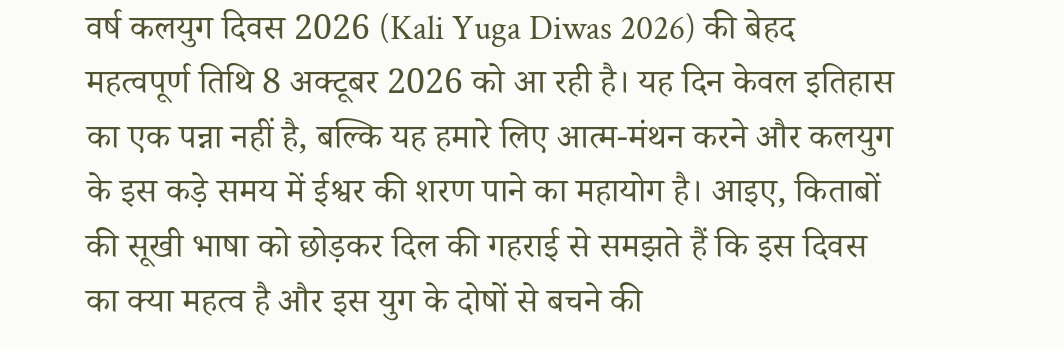वर्ष कलयुग दिवस 2026 (Kali Yuga Diwas 2026) की बेहद महत्वपूर्ण तिथि 8 अक्टूबर 2026 को आ रही है। यह दिन केवल इतिहास का एक पन्ना नहीं है, बल्कि यह हमारे लिए आत्म-मंथन करने और कलयुग के इस कड़े समय में ईश्वर की शरण पाने का महायोग है। आइए, किताबों की सूखी भाषा को छोड़कर दिल की गहराई से समझते हैं कि इस दिवस का क्या महत्व है और इस युग के दोषों से बचने की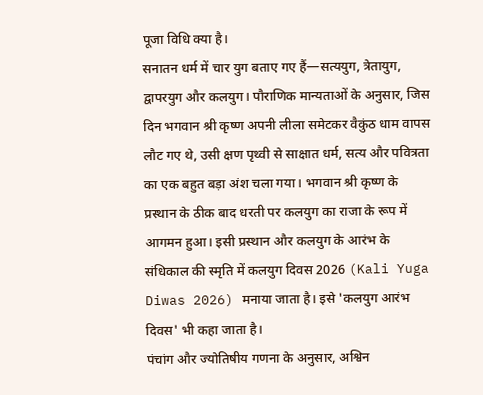पूजा विधि क्या है।
सनातन धर्म में चार युग बताए गए हैं—सत्ययुग, त्रेतायुग, द्वापरयुग और कलयुग। पौराणिक मान्यताओं के अनुसार, जिस दिन भगवान श्री कृष्ण अपनी लीला समेटकर वैकुंठ धाम वापस लौट गए थे, उसी क्षण पृथ्वी से साक्षात धर्म, सत्य और पवित्रता का एक बहुत बड़ा अंश चला गया। भगवान श्री कृष्ण के प्रस्थान के ठीक बाद धरती पर कलयुग का राजा के रूप में आगमन हुआ। इसी प्रस्थान और कलयुग के आरंभ के संधिकाल की स्मृति में कलयुग दिवस 2026 (Kali Yuga Diwas 2026) मनाया जाता है। इसे 'कलयुग आरंभ दिवस' भी कहा जाता है।
पंचांग और ज्योतिषीय गणना के अनुसार, अश्विन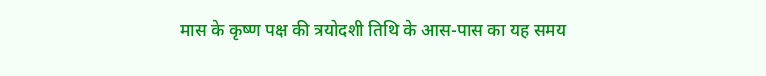मास के कृष्ण पक्ष की त्रयोदशी तिथि के आस-पास का यह समय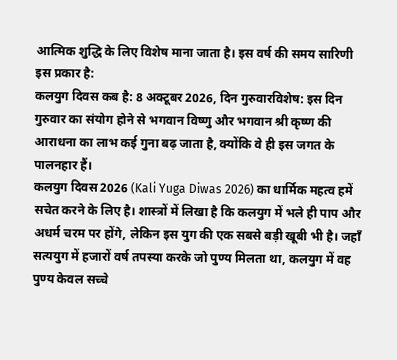आत्मिक शुद्धि के लिए विशेष माना जाता है। इस वर्ष की समय सारिणी इस प्रकार है:
कलयुग दिवस कब है: 8 अक्टूबर 2026, दिन गुरुवारविशेष: इस दिन गुरुवार का संयोग होने से भगवान विष्णु और भगवान श्री कृष्ण की आराधना का लाभ कई गुना बढ़ जाता है, क्योंकि वे ही इस जगत के पालनहार हैं।
कलयुग दिवस 2026 (Kali Yuga Diwas 2026) का धार्मिक महत्व हमें सचेत करने के लिए है। शास्त्रों में लिखा है कि कलयुग में भले ही पाप और अधर्म चरम पर होंगे, लेकिन इस युग की एक सबसे बड़ी खूबी भी है। जहाँ सत्ययुग में हजारों वर्ष तपस्या करके जो पुण्य मिलता था, कलयुग में वह पुण्य केवल सच्चे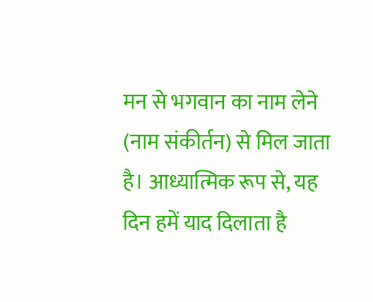मन से भगवान का नाम लेने (नाम संकीर्तन) से मिल जाता है। आध्यात्मिक रूप से, यह दिन हमें याद दिलाता है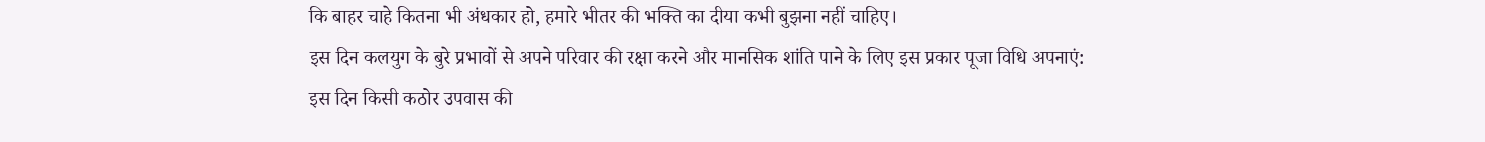कि बाहर चाहे कितना भी अंधकार हो, हमारे भीतर की भक्ति का दीया कभी बुझना नहीं चाहिए।
इस दिन कलयुग के बुरे प्रभावों से अपने परिवार की रक्षा करने और मानसिक शांति पाने के लिए इस प्रकार पूजा विधि अपनाएं:
इस दिन किसी कठोर उपवास की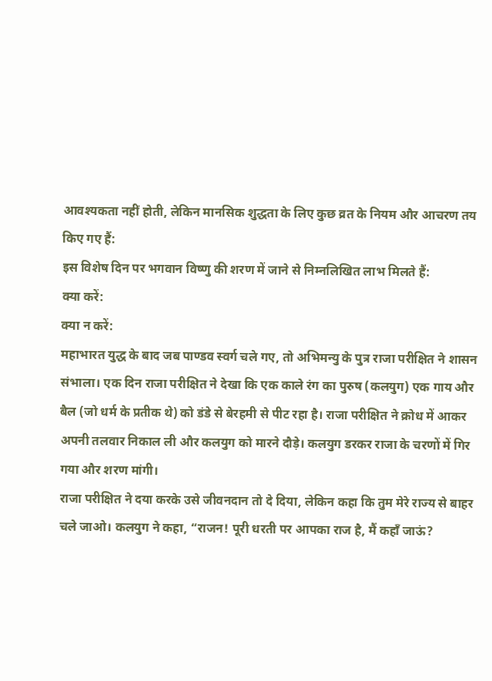आवश्यकता नहीं होती, लेकिन मानसिक शुद्धता के लिए कुछ व्रत के नियम और आचरण तय किए गए हैं:
इस विशेष दिन पर भगवान विष्णु की शरण में जाने से निम्नलिखित लाभ मिलते हैं:
क्या करें:
क्या न करें:
महाभारत युद्ध के बाद जब पाण्डव स्वर्ग चले गए, तो अभिमन्यु के पुत्र राजा परीक्षित ने शासन संभाला। एक दिन राजा परीक्षित ने देखा कि एक काले रंग का पुरुष (कलयुग) एक गाय और बैल (जो धर्म के प्रतीक थे) को डंडे से बेरहमी से पीट रहा है। राजा परीक्षित ने क्रोध में आकर अपनी तलवार निकाल ली और कलयुग को मारने दौड़े। कलयुग डरकर राजा के चरणों में गिर गया और शरण मांगी।
राजा परीक्षित ने दया करके उसे जीवनदान तो दे दिया, लेकिन कहा कि तुम मेरे राज्य से बाहर चले जाओ। कलयुग ने कहा, “राजन! पूरी धरती पर आपका राज है, मैं कहाँ जाऊं?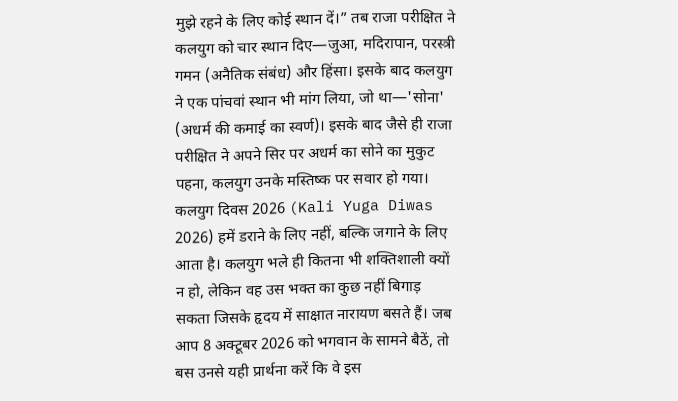मुझे रहने के लिए कोई स्थान दें।” तब राजा परीक्षित ने कलयुग को चार स्थान दिए—जुआ, मदिरापान, परस्त्री गमन (अनैतिक संबंध) और हिंसा। इसके बाद कलयुग ने एक पांचवां स्थान भी मांग लिया, जो था—'सोना' (अधर्म की कमाई का स्वर्ण)। इसके बाद जैसे ही राजा परीक्षित ने अपने सिर पर अधर्म का सोने का मुकुट पहना, कलयुग उनके मस्तिष्क पर सवार हो गया।
कलयुग दिवस 2026 (Kali Yuga Diwas 2026) हमें डराने के लिए नहीं, बल्कि जगाने के लिए आता है। कलयुग भले ही कितना भी शक्तिशाली क्यों न हो, लेकिन वह उस भक्त का कुछ नहीं बिगाड़ सकता जिसके हृदय में साक्षात नारायण बसते हैं। जब आप 8 अक्टूबर 2026 को भगवान के सामने बैठें, तो बस उनसे यही प्रार्थना करें कि वे इस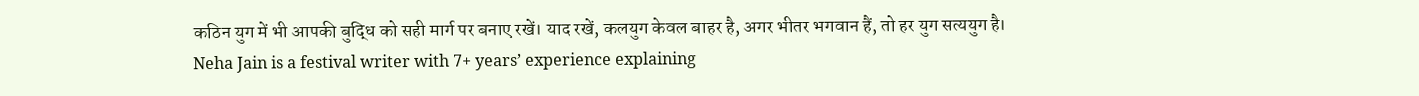कठिन युग में भी आपकी बुद्धि को सही मार्ग पर बनाए रखें। याद रखें, कलयुग केवल बाहर है, अगर भीतर भगवान हैं, तो हर युग सत्ययुग है।
Neha Jain is a festival writer with 7+ years’ experience explaining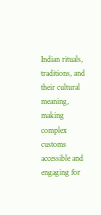Indian rituals, traditions, and their cultural meaning, making complex customs accessible and engaging for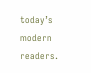today’s modern readers.